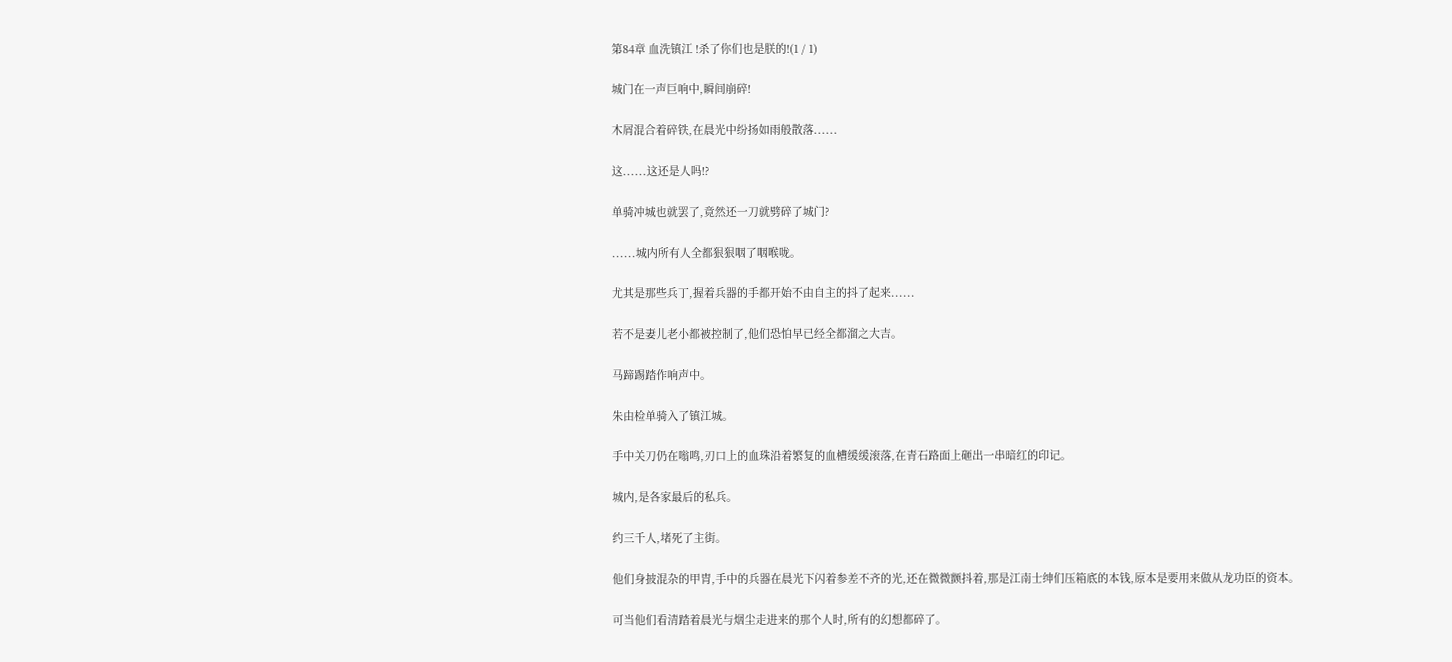第84章 血洗镇江 !杀了你们也是朕的!(1 / 1)

城门在一声巨响中,瞬间崩碎!

木屑混合着碎铁,在晨光中纷扬如雨般散落......

这......这还是人吗!?

单骑冲城也就罢了,竟然还一刀就劈碎了城门?

......城内所有人全都狠狠咽了咽喉咙。

尤其是那些兵丁,握着兵器的手都开始不由自主的抖了起来......

若不是妻儿老小都被控制了,他们恐怕早已经全都溜之大吉。

马蹄踢踏作响声中。

朱由检单骑入了镇江城。

手中关刀仍在嗡鸣,刃口上的血珠沿着繁复的血槽缓缓滚落,在青石路面上砸出一串暗红的印记。

城内,是各家最后的私兵。

约三千人,堵死了主街。

他们身披混杂的甲胄,手中的兵器在晨光下闪着参差不齐的光,还在微微颤抖着,那是江南士绅们压箱底的本钱,原本是要用来做从龙功臣的资本。

可当他们看清踏着晨光与烟尘走进来的那个人时,所有的幻想都碎了。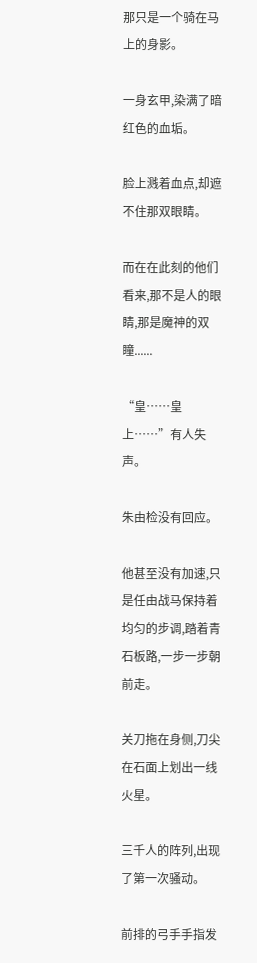那只是一个骑在马上的身影。

一身玄甲,染满了暗红色的血垢。

脸上溅着血点,却遮不住那双眼睛。

而在在此刻的他们看来,那不是人的眼睛,那是魔神的双瞳......

“皇……皇上……”有人失声。

朱由检没有回应。

他甚至没有加速,只是任由战马保持着均匀的步调,踏着青石板路,一步一步朝前走。

关刀拖在身侧,刀尖在石面上划出一线火星。

三千人的阵列,出现了第一次骚动。

前排的弓手手指发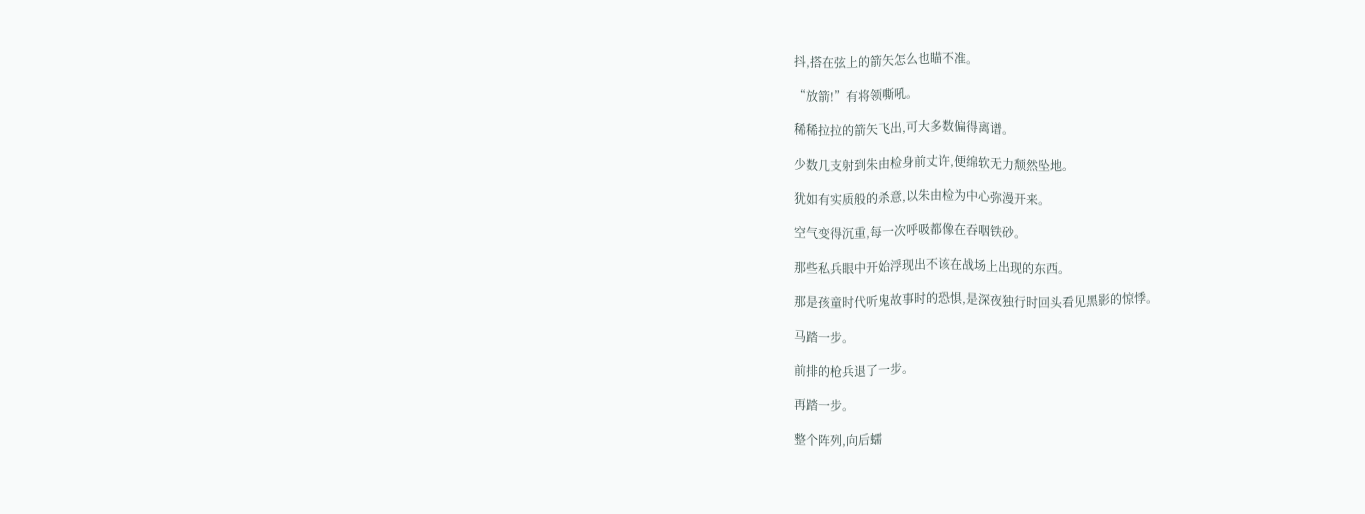抖,搭在弦上的箭矢怎么也瞄不准。

“放箭!”有将领嘶吼。

稀稀拉拉的箭矢飞出,可大多数偏得离谱。

少数几支射到朱由检身前丈许,便绵软无力颓然坠地。

犹如有实质般的杀意,以朱由检为中心弥漫开来。

空气变得沉重,每一次呼吸都像在吞咽铁砂。

那些私兵眼中开始浮现出不该在战场上出现的东西。

那是孩童时代听鬼故事时的恐惧,是深夜独行时回头看见黑影的惊悸。

马踏一步。

前排的枪兵退了一步。

再踏一步。

整个阵列,向后蠕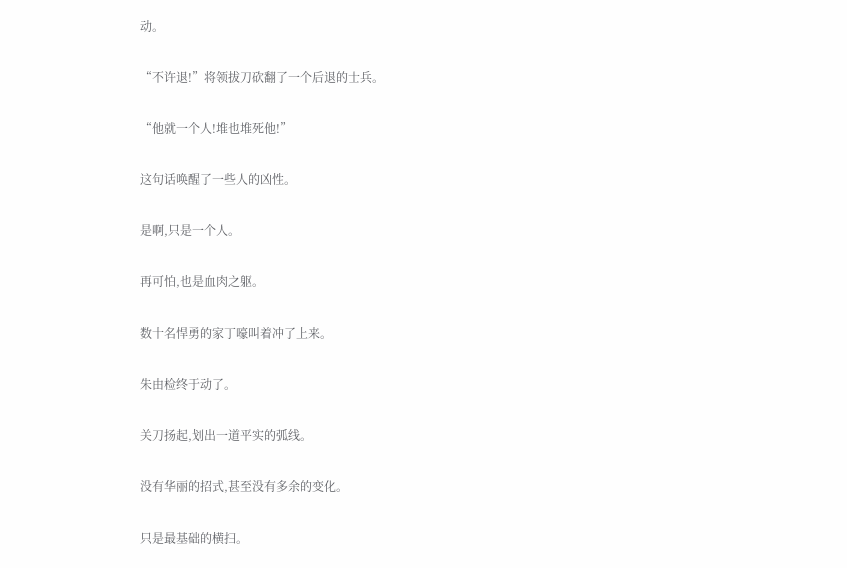动。

“不许退!”将领拔刀砍翻了一个后退的士兵。

“他就一个人!堆也堆死他!”

这句话唤醒了一些人的凶性。

是啊,只是一个人。

再可怕,也是血肉之躯。

数十名悍勇的家丁嚎叫着冲了上来。

朱由检终于动了。

关刀扬起,划出一道平实的弧线。

没有华丽的招式,甚至没有多余的变化。

只是最基础的横扫。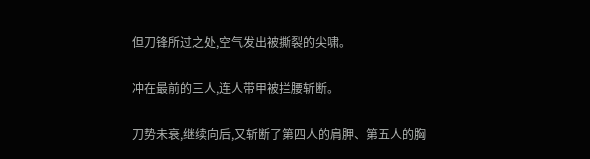但刀锋所过之处,空气发出被撕裂的尖啸。

冲在最前的三人,连人带甲被拦腰斩断。

刀势未衰,继续向后,又斩断了第四人的肩胛、第五人的胸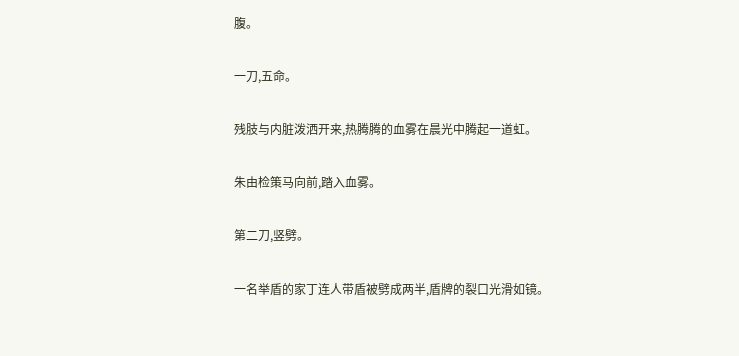腹。

一刀,五命。

残肢与内脏泼洒开来,热腾腾的血雾在晨光中腾起一道虹。

朱由检策马向前,踏入血雾。

第二刀,竖劈。

一名举盾的家丁连人带盾被劈成两半,盾牌的裂口光滑如镜。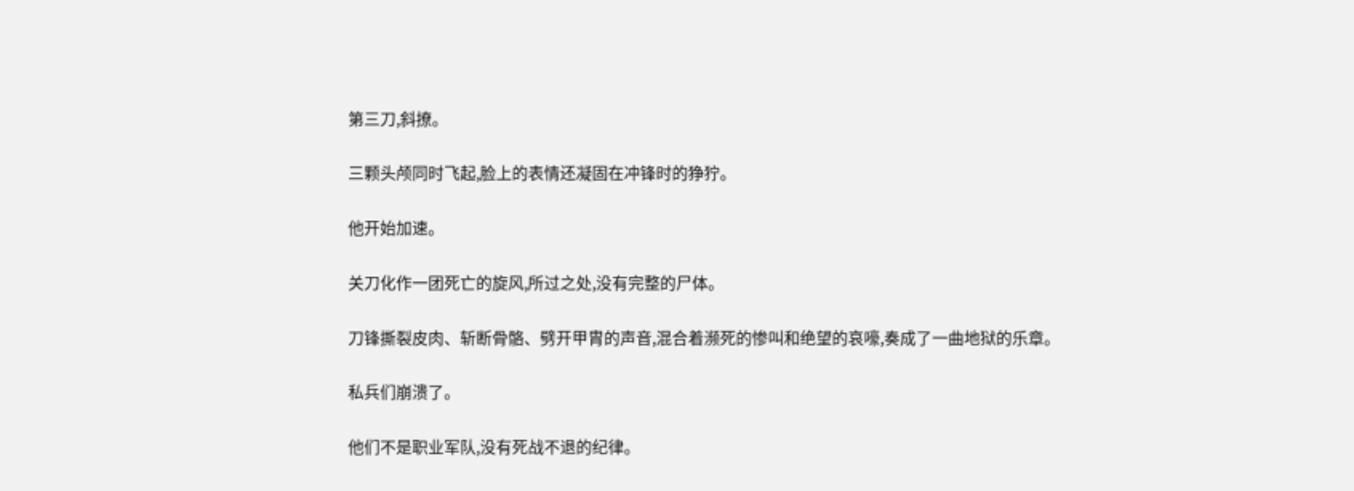第三刀,斜撩。

三颗头颅同时飞起,脸上的表情还凝固在冲锋时的狰狞。

他开始加速。

关刀化作一团死亡的旋风,所过之处,没有完整的尸体。

刀锋撕裂皮肉、斩断骨骼、劈开甲胄的声音,混合着濒死的惨叫和绝望的哀嚎,奏成了一曲地狱的乐章。

私兵们崩溃了。

他们不是职业军队,没有死战不退的纪律。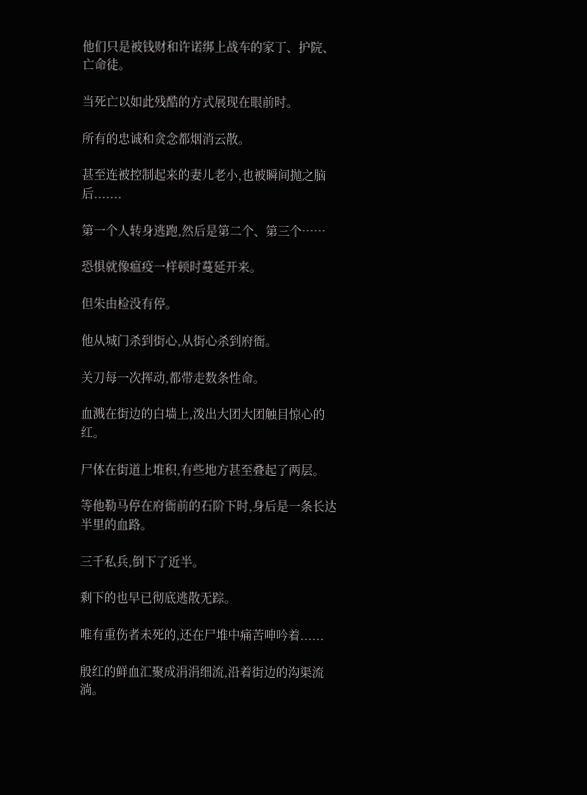他们只是被钱财和许诺绑上战车的家丁、护院、亡命徒。

当死亡以如此残酷的方式展现在眼前时。

所有的忠诚和贪念都烟消云散。

甚至连被控制起来的妻儿老小,也被瞬间抛之脑后.......

第一个人转身逃跑,然后是第二个、第三个……

恐惧就像瘟疫一样顿时蔓延开来。

但朱由检没有停。

他从城门杀到街心,从街心杀到府衙。

关刀每一次挥动,都带走数条性命。

血溅在街边的白墙上,泼出大团大团触目惊心的红。

尸体在街道上堆积,有些地方甚至叠起了两层。

等他勒马停在府衙前的石阶下时,身后是一条长达半里的血路。

三千私兵,倒下了近半。

剩下的也早已彻底逃散无踪。

唯有重伤者未死的,还在尸堆中痛苦呻吟着......

殷红的鲜血汇聚成涓涓细流,沿着街边的沟渠流淌。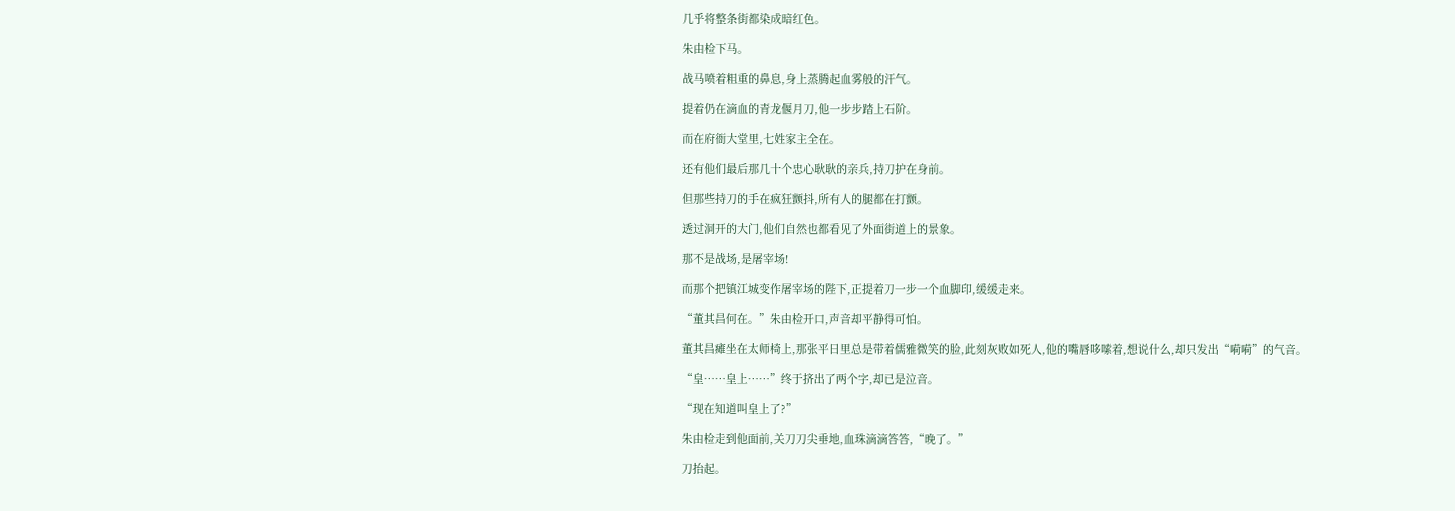几乎将整条街都染成暗红色。

朱由检下马。

战马喷着粗重的鼻息,身上蒸腾起血雾般的汗气。

提着仍在滴血的青龙偃月刀,他一步步踏上石阶。

而在府衙大堂里,七姓家主全在。

还有他们最后那几十个忠心耿耿的亲兵,持刀护在身前。

但那些持刀的手在疯狂颤抖,所有人的腿都在打颤。

透过洞开的大门,他们自然也都看见了外面街道上的景象。

那不是战场,是屠宰场!

而那个把镇江城变作屠宰场的陛下,正提着刀一步一个血脚印,缓缓走来。

“董其昌何在。”朱由检开口,声音却平静得可怕。

董其昌瘫坐在太师椅上,那张平日里总是带着儒雅微笑的脸,此刻灰败如死人,他的嘴唇哆嗦着,想说什么,却只发出“嗬嗬”的气音。

“皇……皇上……”终于挤出了两个字,却已是泣音。

“现在知道叫皇上了?”

朱由检走到他面前,关刀刀尖垂地,血珠滴滴答答,“晚了。”

刀抬起。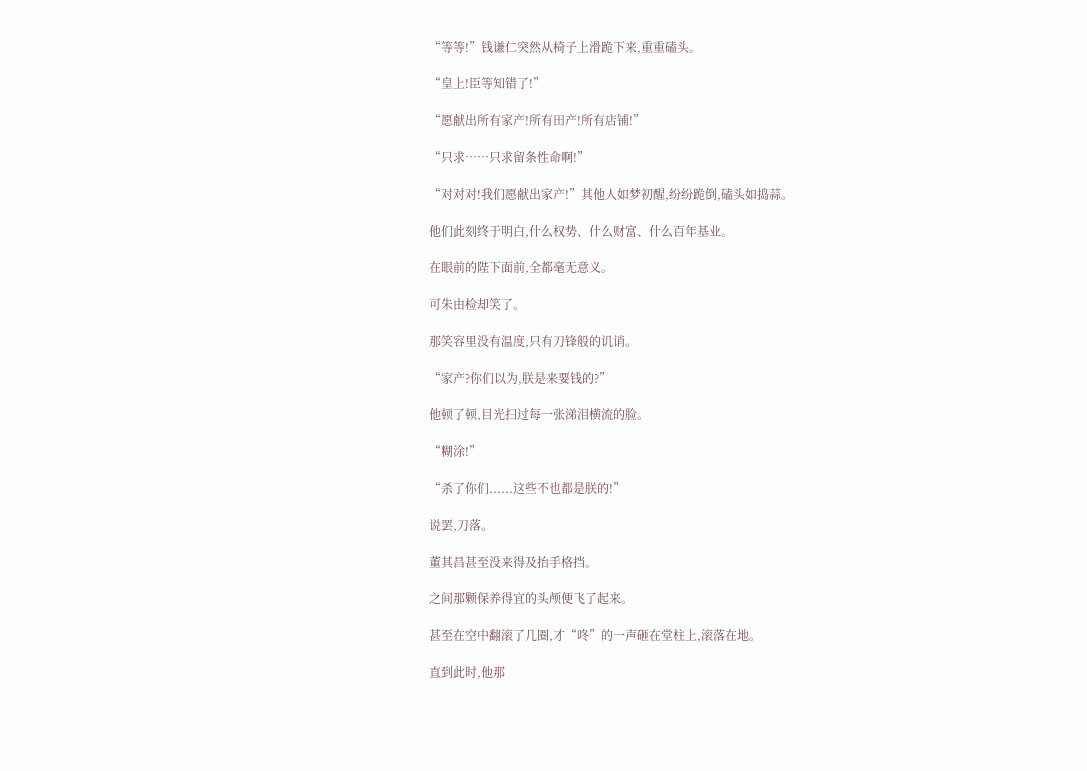“等等!”钱谦仁突然从椅子上滑跪下来,重重磕头。

“皇上!臣等知错了!”

“愿献出所有家产!所有田产!所有店铺!”

“只求……只求留条性命啊!”

“对对对!我们愿献出家产!”其他人如梦初醒,纷纷跪倒,磕头如捣蒜。

他们此刻终于明白,什么权势、什么财富、什么百年基业。

在眼前的陛下面前,全都毫无意义。

可朱由检却笑了。

那笑容里没有温度,只有刀锋般的讥诮。

“家产?你们以为,朕是来要钱的?”

他顿了顿,目光扫过每一张涕泪横流的脸。

“糊涂!”

“杀了你们......这些不也都是朕的!”

说罢,刀落。

董其昌甚至没来得及抬手格挡。

之间那颗保养得宜的头颅便飞了起来。

甚至在空中翻滚了几圈,才“咚”的一声砸在堂柱上,滚落在地。

直到此时,他那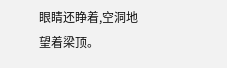眼睛还睁着,空洞地望着梁顶。